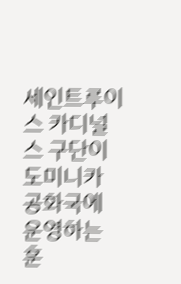세인트루이스 카디널스 구단이 도미니카 공화국에 운영하는 훈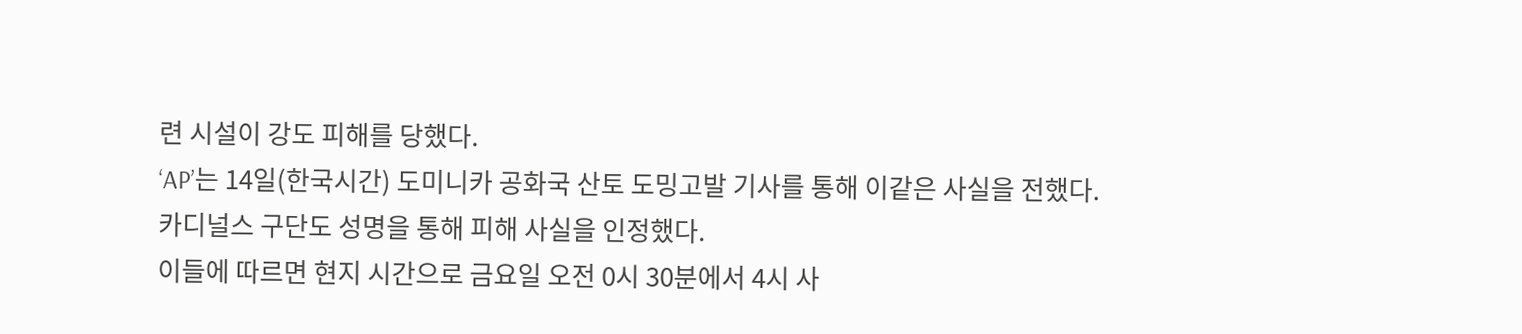련 시설이 강도 피해를 당했다.
‘AP’는 14일(한국시간) 도미니카 공화국 산토 도밍고발 기사를 통해 이같은 사실을 전했다.
카디널스 구단도 성명을 통해 피해 사실을 인정했다.
이들에 따르면 현지 시간으로 금요일 오전 0시 30분에서 4시 사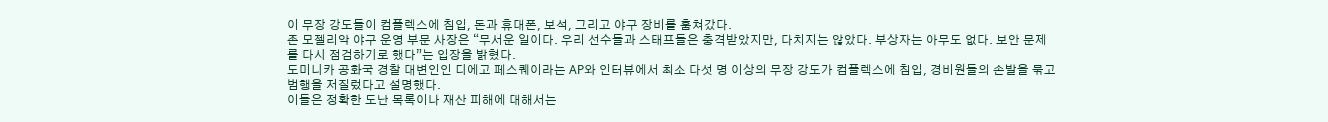이 무장 강도들이 컴플렉스에 침입, 돈과 휴대폰, 보석, 그리고 야구 장비를 훔쳐갔다.
존 모젤리악 야구 운영 부문 사장은 “무서운 일이다. 우리 선수들과 스태프들은 충격받았지만, 다치지는 않았다. 부상자는 아무도 없다. 보안 문제를 다시 점검하기로 했다”는 입장을 밝혔다.
도미니카 공화국 경찰 대변인인 디에고 페스퀘이라는 AP와 인터뷰에서 최소 다섯 명 이상의 무장 강도가 컴플렉스에 침입, 경비원들의 손발을 묶고 범행을 저질렀다고 설명했다.
이들은 정확한 도난 목록이나 재산 피해에 대해서는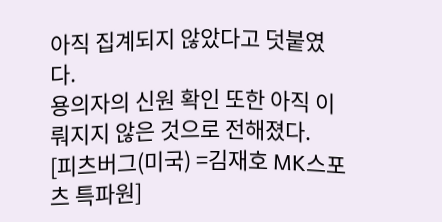아직 집계되지 않았다고 덧붙였다.
용의자의 신원 확인 또한 아직 이뤄지지 않은 것으로 전해졌다.
[피츠버그(미국) =김재호 MK스포츠 특파원]